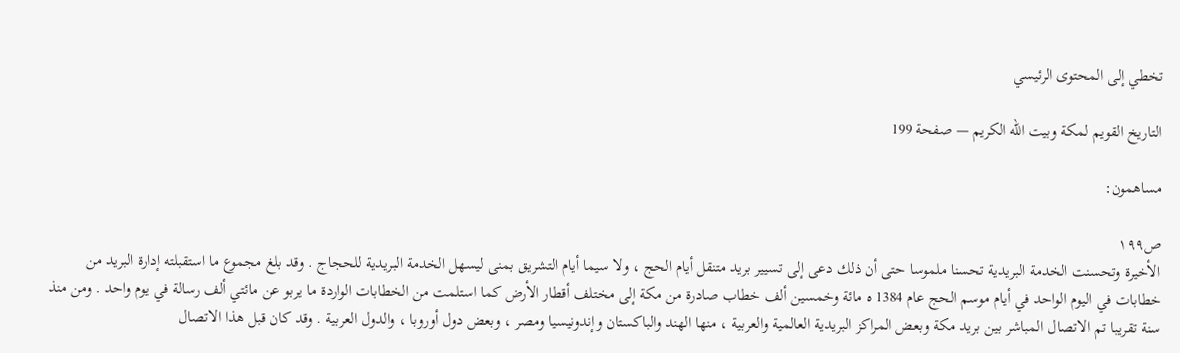تخطي إلى المحتوى الرئيسي

التاريخ القويم لمكة وبيت الله الكريم — صفحة 199

مساهمون:

ص١٩٩
الأخيرة وتحسنت الخدمة البريدية تحسنا ملموسا حتى أن ذلك دعى إلى تسيير بريد متنقل أيام الحج ، ولا سيما أيام التشريق بمنى ليسهل الخدمة البريدية للحجاج . وقد بلغ مجموع ما استقبلته إدارة البريد من خطابات في اليوم الواحد في أيام موسم الحج عام 1384 ه مائة وخمسين ألف خطاب صادرة من مكة إلى مختلف أقطار الأرض كما استلمت من الخطابات الواردة ما يربو عن مائتي ألف رسالة في يوم واحد . ومن منذ سنة تقريبا تم الاتصال المباشر بين بريد مكة وبعض المراكز البريدية العالمية والعربية ، منها الهند والباكستان وإندونيسيا ومصر ، وبعض دول أوروبا ، والدول العربية . وقد كان قبل هذا الاتصال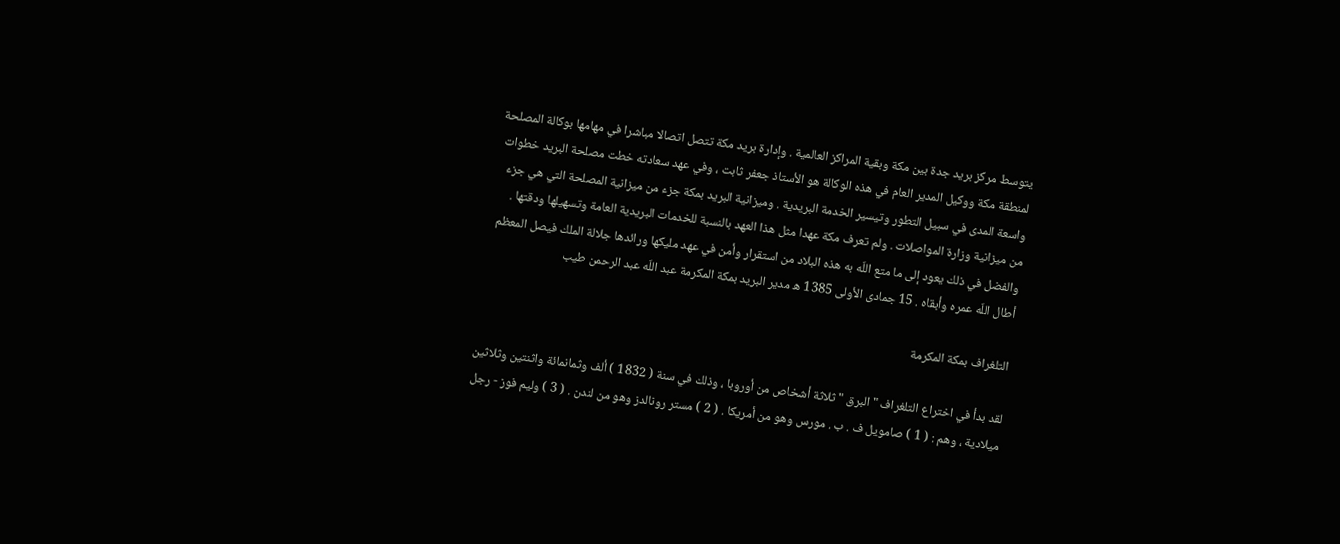يتوسط مركز بريد جدة بين مكة وبقية المراكز العالمية . وإدارة بريد مكة تتصل اتصالا مباشرا في مهامها بوكالة المصلحة لمنطقة مكة ووكيل المدير العام في هذه الوكالة هو الأستاذ جعفر ثابت ، وفي عهد سعادته خطت مصلحة البريد خطوات واسعة المدى في سبيل التطور وتيسير الخدمة البريدية . وميزانية البريد بمكة جزء من ميزانية المصلحة التي هي جزء من ميزانية وزارة المواصلات . ولم تعرف مكة عهدا مثل هذا العهد بالنسبة للخدمات البريدية العامة وتسهيلها ودقتها . والفضل في ذلك يعود إلى ما متع اللّه به هذه البلاد من استقرار وأمن في عهد مليكها ورائدها جلالة الملك فيصل المعظم أطال اللّه عمره وأبقاه . 15 جمادى الأولى 1385 ه مدير البريد بمكة المكرمة عبد اللّه عبد الرحمن طيب

التلغراف بمكة المكرمة

لقد بدأ في اختراع التلغراف " البرق " ثلاثة أشخاص من أوروبا ، وذلك في سنة ( 1832 ) ألف وثمانمائة واثنتين وثلاثين ميلادية ، وهم : ( 1 ) صامويل ف . ب . مورس وهو من أمريكا . ( 2 ) مستر رونالدز وهو من لندن . ( 3 ) وليم فوز - رجل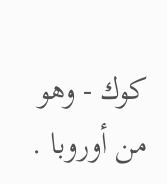كوك - وهو من أوروبا .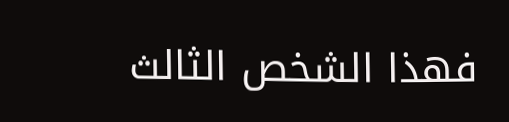فهذا الشخص الثالث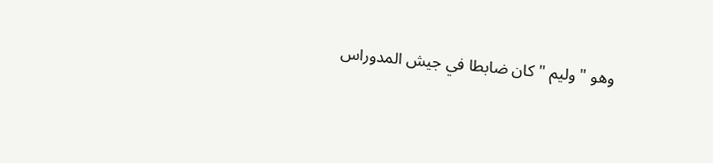وهو " وليم " كان ضابطا في جيش المدوراس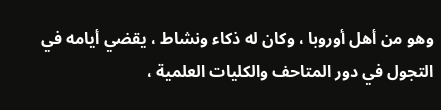وهو من أهل أوروبا ، وكان له ذكاء ونشاط ، يقضي أيامه في التجول في دور المتاحف والكليات العلمية ،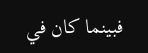فبينما كان في